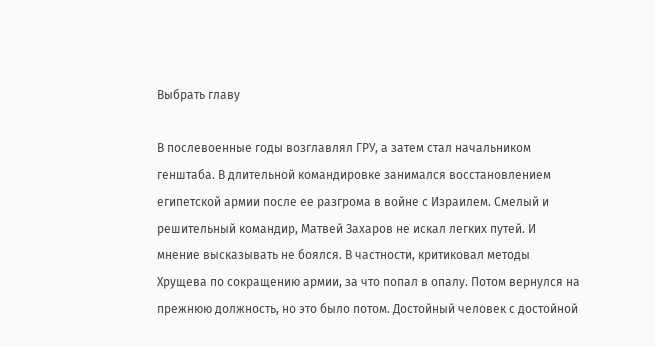Выбрать главу

В послевоенные годы возглавлял ГРУ, а затем стал начальником генштаба. В длительной командировке занимался восстановлением египетской армии после ее разгрома в войне с Израилем. Смелый и решительный командир, Матвей Захаров не искал легких путей. И мнение высказывать не боялся. В частности, критиковал методы Хрущева по сокращению армии, за что попал в опалу. Потом вернулся на прежнюю должность, но это было потом. Достойный человек с достойной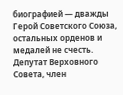биографией — дважды Герой Советского Союза, остальных орденов и медалей не счесть. Депутат Верховного Совета, член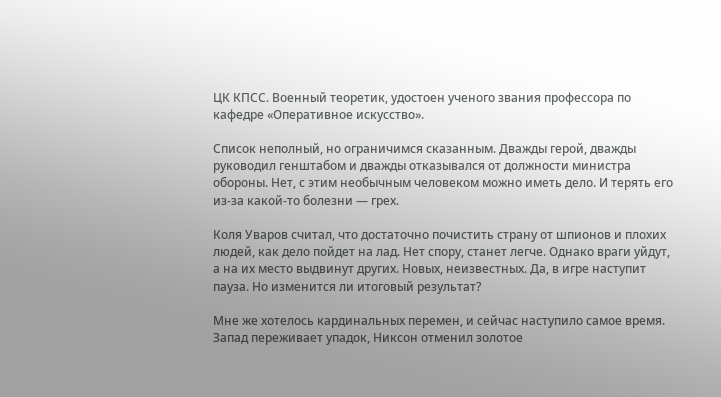ЦК КПСС. Военный теоретик, удостоен ученого звания профессора по кафедре «Оперативное искусство».

Список неполный, но ограничимся сказанным. Дважды герой, дважды руководил генштабом и дважды отказывался от должности министра обороны. Нет, с этим необычным человеком можно иметь дело. И терять его из-за какой-то болезни — грех.

Коля Уваров считал, что достаточно почистить страну от шпионов и плохих людей, как дело пойдет на лад. Нет спору, станет легче. Однако враги уйдут, а на их место выдвинут других. Новых, неизвестных. Да, в игре наступит пауза. Но изменится ли итоговый результат?

Мне же хотелось кардинальных перемен, и сейчас наступило самое время. Запад переживает упадок, Никсон отменил золотое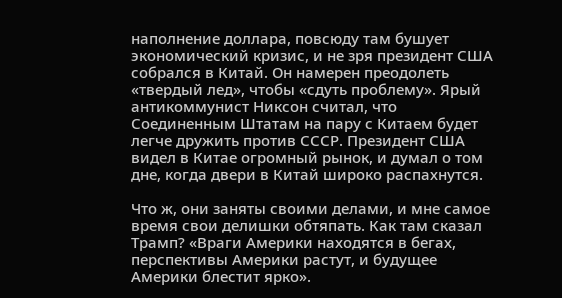наполнение доллара, повсюду там бушует экономический кризис, и не зря президент США собрался в Китай. Он намерен преодолеть «твердый лед», чтобы «сдуть проблему». Ярый антикоммунист Никсон считал, что Соединенным Штатам на пару с Китаем будет легче дружить против СССР. Президент США видел в Китае огромный рынок, и думал о том дне, когда двери в Китай широко распахнутся.

Что ж, они заняты своими делами, и мне самое время свои делишки обтяпать. Как там сказал Трамп? «Враги Америки находятся в бегах, перспективы Америки растут, и будущее Америки блестит ярко».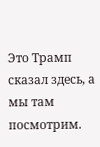Это Трамп сказал здесь, а мы там посмотрим.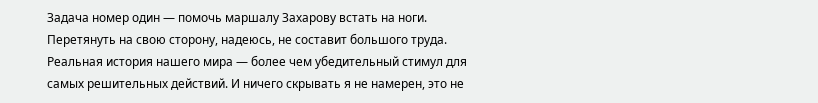Задача номер один — помочь маршалу Захарову встать на ноги. Перетянуть на свою сторону, надеюсь, не составит большого труда. Реальная история нашего мира — более чем убедительный стимул для самых решительных действий. И ничего скрывать я не намерен, это не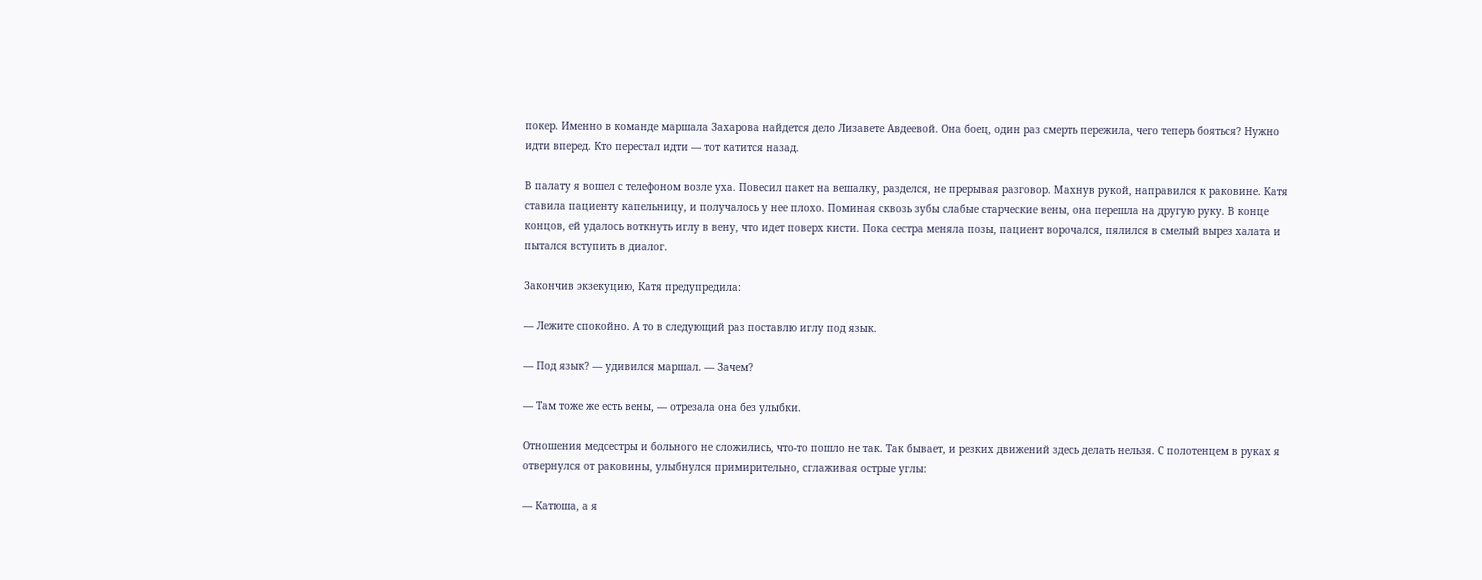покер. Именно в команде маршала Захарова найдется дело Лизавете Авдеевой. Она боец, один раз смерть пережила, чего теперь бояться? Нужно идти вперед. Кто перестал идти — тот катится назад.

В палату я вошел с телефоном возле уха. Повесил пакет на вешалку, разделся, не прерывая разговор. Махнув рукой, направился к раковине. Катя ставила пациенту капельницу, и получалось у нее плохо. Поминая сквозь зубы слабые старческие вены, она перешла на другую руку. В конце концов, ей удалось воткнуть иглу в вену, что идет поверх кисти. Пока сестра меняла позы, пациент ворочался, пялился в смелый вырез халата и пытался вступить в диалог.

Закончив экзекуцию, Катя предупредила:

— Лежите спокойно. А то в следующий раз поставлю иглу под язык.

— Под язык? — удивился маршал. — Зачем?

— Там тоже же есть вены, — отрезала она без улыбки.

Отношения медсестры и больного не сложились, что-то пошло не так. Так бывает, и резких движений здесь делать нельзя. С полотенцем в руках я отвернулся от раковины, улыбнулся примирительно, сглаживая острые углы:

— Катюша, а я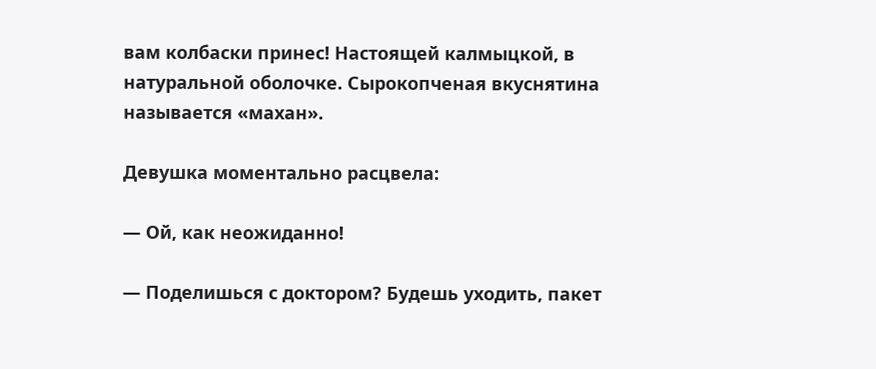вам колбаски принес! Настоящей калмыцкой, в натуральной оболочке. Сырокопченая вкуснятина называется «махан».

Девушка моментально расцвела:

— Ой, как неожиданно!

— Поделишься с доктором? Будешь уходить, пакет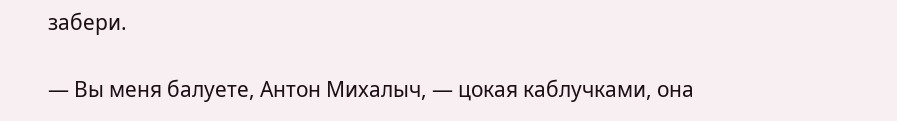забери.

— Вы меня балуете, Антон Михалыч, — цокая каблучками, она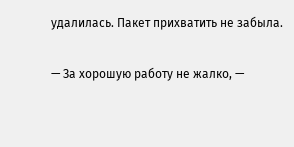удалилась. Пакет прихватить не забыла.

— За хорошую работу не жалко, —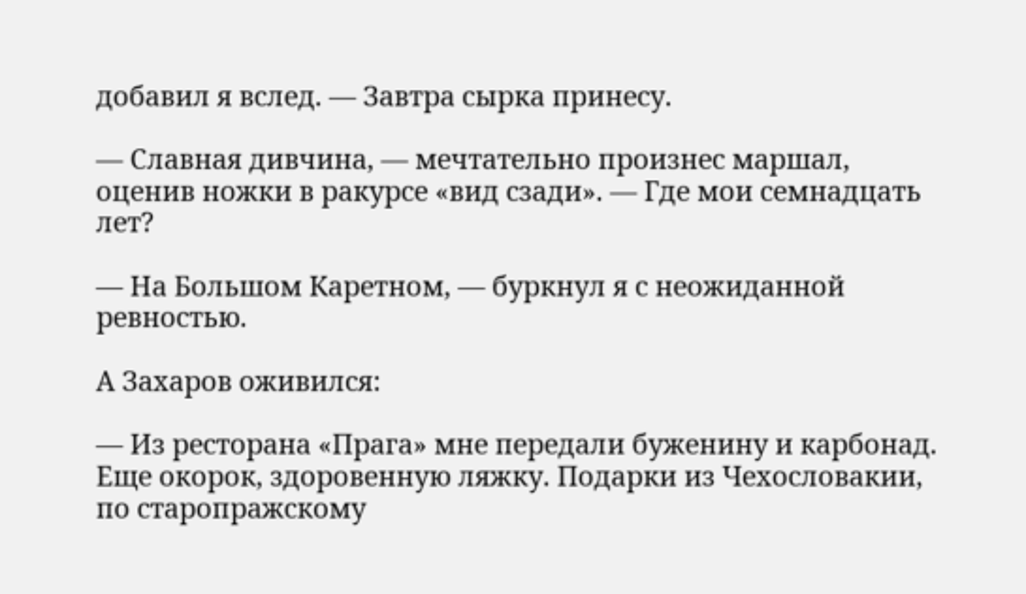добавил я вслед. — Завтра сырка принесу.

— Славная дивчина, — мечтательно произнес маршал, оценив ножки в ракурсе «вид сзади». — Где мои семнадцать лет?

— На Большом Каретном, — буркнул я с неожиданной ревностью.

А Захаров оживился:

— Из ресторана «Прага» мне передали буженину и карбонад. Еще окорок, здоровенную ляжку. Подарки из Чехословакии, по старопражскому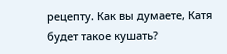рецепту. Как вы думаете, Катя будет такое кушать?